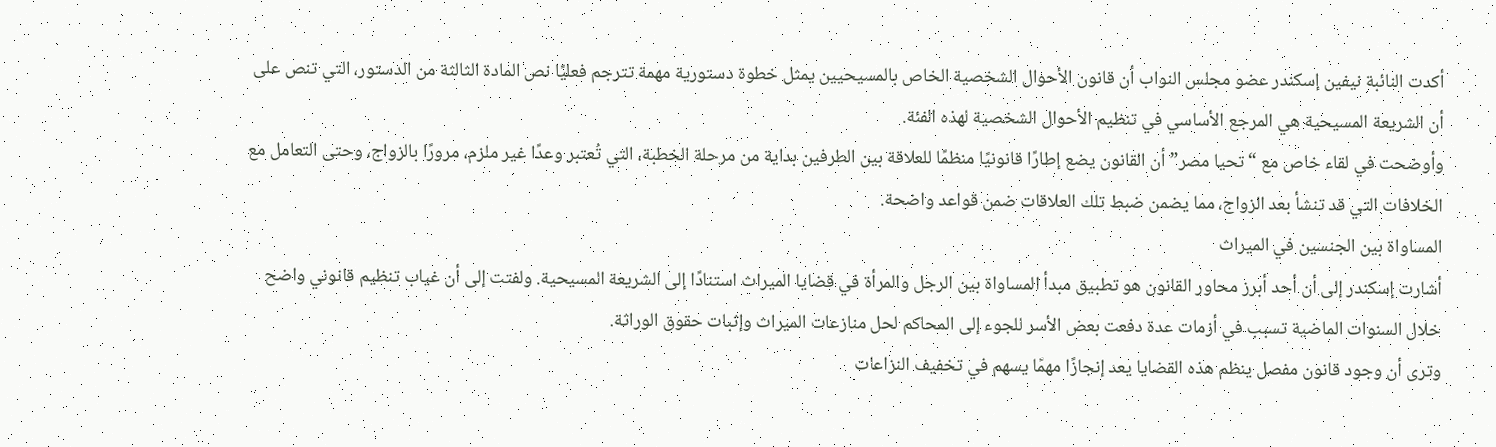أكدت النائبة نيفين إسكندر عضو مجلس النواب أن قانون الأحوال الشخصية الخاص بالمسيحيين يمثل خطوة دستورية مهمة تترجم فعليًا نص المادة الثالثة من الدستور، التي تنص على أن الشريعة المسيحية هي المرجع الأساسي في تنظيم الأحوال الشخصية لهذه الفئة.
وأوضحت في لقاء خاص مع “تحيا مصر” أن القانون يضع إطارًا قانونيًا منظمًا للعلاقة بين الطرفين بداية من مرحلة الخطبة، التي تُعتبر وعدًا غير ملزم، مرورًا بالزواج، وحتى التعامل مع الخلافات التي قد تنشأ بعد الزواج، مما يضمن ضبط تلك العلاقات ضمن قواعد واضحة.
المساواة بين الجنسين في الميراث
أشارت إسكندر إلى أن أحد أبرز محاور القانون هو تطبيق مبدأ المساواة بين الرجل والمرأة في قضايا الميراث استنادًا إلى الشريعة المسيحية. ولفتت إلى أن غياب تنظيم قانوني واضح خلال السنوات الماضية تسبب في أزمات عدة دفعت بعض الأسر للجوء إلى المحاكم لحل منازعات الميراث وإثبات حقوق الوراثة.
وترى أن وجود قانون مفصل ينظم هذه القضايا يعد إنجازًا مهمًا يسهم في تخفيف النزاعات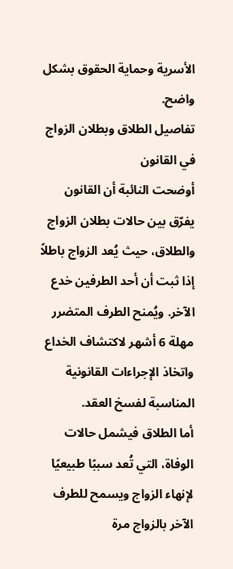الأسرية وحماية الحقوق بشكل واضح.
تفاصيل الطلاق وبطلان الزواج في القانون
أوضحت النائبة أن القانون يفرّق بين حالات بطلان الزواج والطلاق، حيث يُعد الزواج باطلاً إذا ثبت أن أحد الطرفين خدع الآخر. ويُمنح الطرف المتضرر مهلة 6 أشهر لاكتشاف الخداع واتخاذ الإجراءات القانونية المناسبة لفسخ العقد.
أما الطلاق فيشمل حالات الوفاة، التي تُعد سببًا طبيعيًا لإنهاء الزواج ويسمح للطرف الآخر بالزواج مرة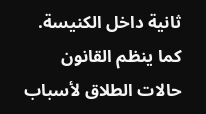ثانية داخل الكنيسة. كما ينظم القانون حالات الطلاق لأسباب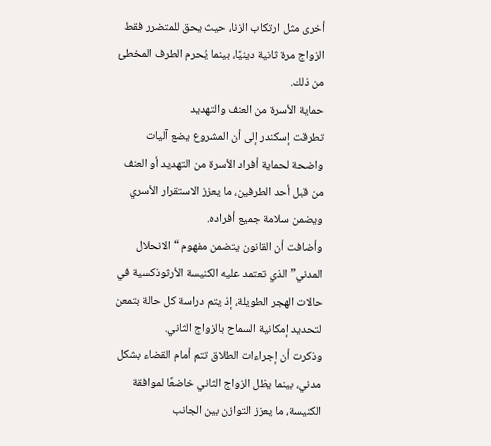أخرى مثل ارتكاب الزنا، حيث يحق للمتضرر فقط الزواج مرة ثانية دينيًا، بينما يُحرم الطرف المخطئ من ذلك.
حماية الأسرة من العنف والتهديد
تطرقت إسكندر إلى أن المشروع يضع آليات واضحة لحماية أفراد الأسرة من التهديد أو العنف من قبل أحد الطرفين، ما يعزز الاستقرار الأسري ويضمن سلامة جميع أفراده.
وأضافت أن القانون يتضمن مفهوم “الانحلال المدني” الذي تعتمد عليه الكنيسة الأرثوذكسية في حالات الهجر الطويلة، إذ يتم دراسة كل حالة بتمعن لتحديد إمكانية السماح بالزواج الثاني.
وذكرت أن إجراءات الطلاق تتم أمام القضاء بشكل مدني، بينما يظل الزواج الثاني خاضعًا لموافقة الكنيسة، ما يعزز التوازن بين الجانب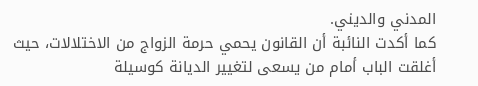المدني والديني.
كما أكدت النائبة أن القانون يحمي حرمة الزواج من الاختلالات، حيث أغلقت الباب أمام من يسعى لتغيير الديانة كوسيلة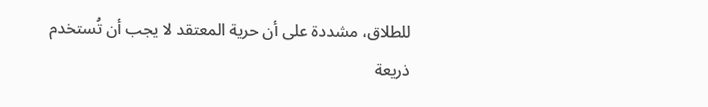للطلاق، مشددة على أن حرية المعتقد لا يجب أن تُستخدم ذريعة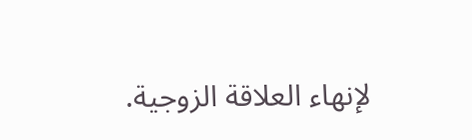لإنهاء العلاقة الزوجية.